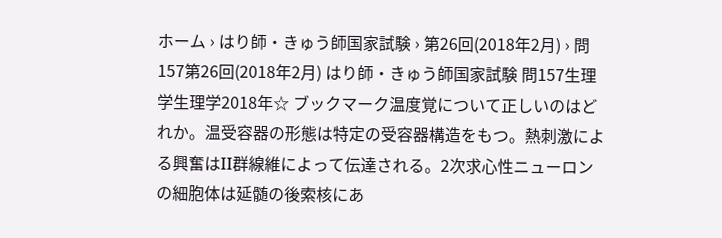ホーム › はり師・きゅう師国家試験 › 第26回(2018年2月) › 問157第26回(2018年2月) はり師・きゅう師国家試験 問157生理学生理学2018年☆ ブックマーク温度覚について正しいのはどれか。温受容器の形態は特定の受容器構造をもつ。熱刺激による興奮はII群線維によって伝達される。2次求心性ニューロンの細胞体は延髄の後索核にあ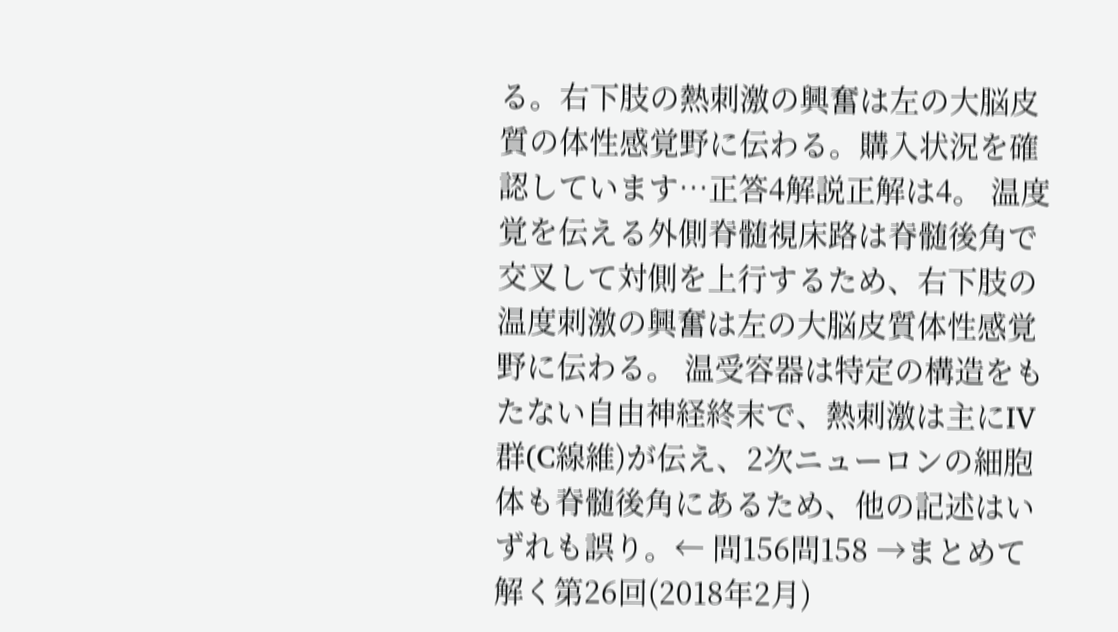る。右下肢の熱刺激の興奮は左の大脳皮質の体性感覚野に伝わる。購入状況を確認しています…正答4解説正解は4。 温度覚を伝える外側脊髄視床路は脊髄後角で交叉して対側を上行するため、右下肢の温度刺激の興奮は左の大脳皮質体性感覚野に伝わる。 温受容器は特定の構造をもたない自由神経終末で、熱刺激は主にIV群(C線維)が伝え、2次ニューロンの細胞体も脊髄後角にあるため、他の記述はいずれも誤り。← 問156問158 →まとめて解く第26回(2018年2月)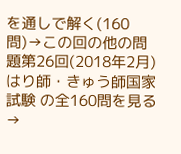を通しで解く(160問)→この回の他の問題第26回(2018年2月) はり師・きゅう師国家試験 の全160問を見る →